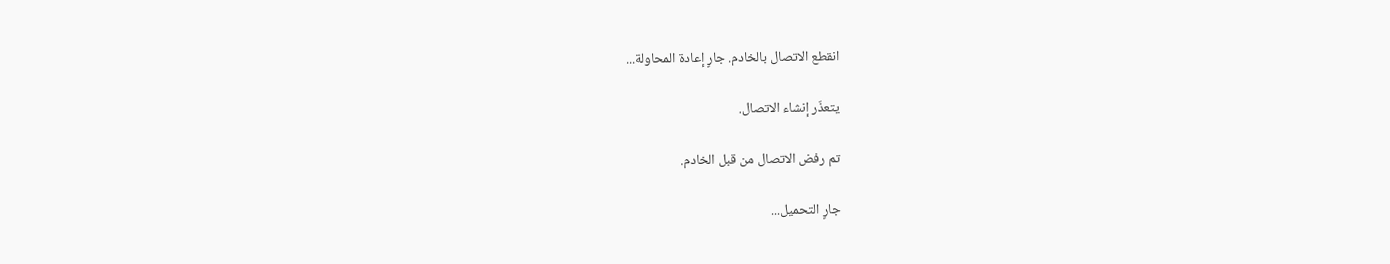انقطع الاتصال بالخادم. جارٍ إعادة المحاولة...

يتعذّر إنشاء الاتصال.

تم رفض الاتصال من قبل الخادم.

جارٍ التحميل...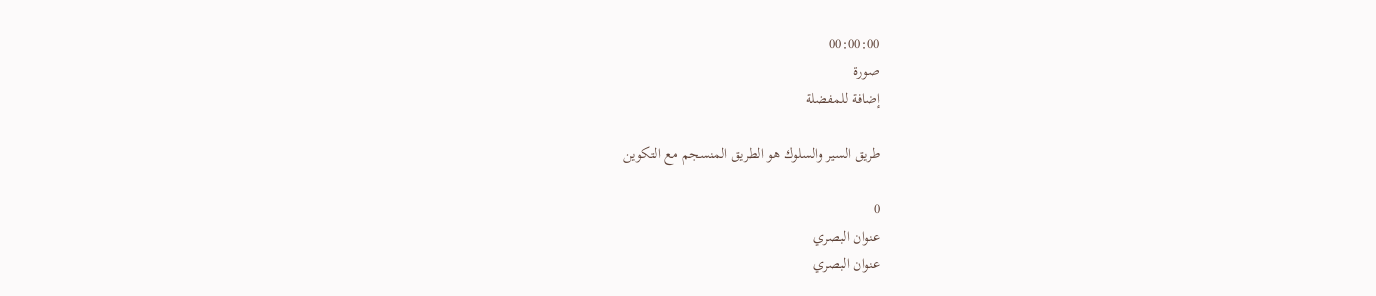00:00:00
صورة
إضافة للمفضلة

طريق السير والسلوك هو الطريق المنسجم مع التكوين

0
عنوان البصري
عنوان البصري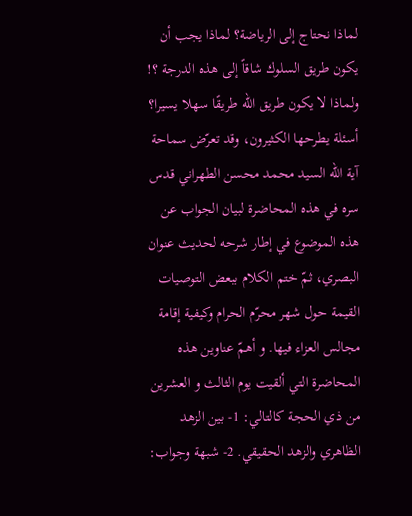لماذا نحتاج إلى الرياضة؟ لماذا يجب أن يكون طريق السلوك شاقاً إلى هذه الدرجة ؟! ولماذا لا يكون طريق الله طريقًا سهلا يسيرا؟ أسئلة يطرحها الكثيرون، وقد تعرّض سماحة آية الله السيد محمد محسن الطهراني قدس سره في هذه المحاضرة لبيان الجواب عن هذه الموضوع في إطار شرحه لحديث عنوان البصري، ثمّ ختم الكلام ببعض التوصيات القيمة حول شهر محرّم الحرام وكيفية إقامة مجالس العزاء فيها. و أهمّ عناوين هذه المحاضرة التي ألقيت يوم الثالث و العشرين من ذي الحجة كالتالي: 1- بين الزهد الظاهري والزهد الحقيقي. 2- شبهة وجواب: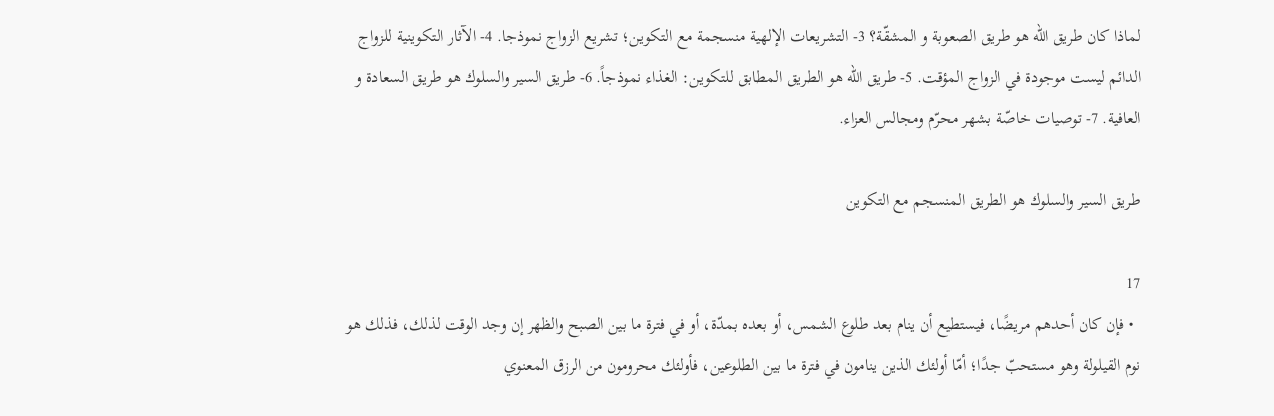لماذا كان طريق الله هو طريق الصعوبة و المشقّة؟ 3- التشريعات الإلهية منسجمة مع التكوين؛ تشريع الزواج نموذجا. 4- الآثار التكوينية للزواج الدائم ليست موجودة في الزواج المؤقت. 5- طريق الله هو الطريق المطابق للتكوين: الغذاء نموذجاً. 6- طريق السير والسلوك هو طريق السعادة و العافية. 7- توصيات خاصّة بشهر محرّم ومجالس العزاء.

طريق السير والسلوك هو الطريق المنسجم مع التكوين

17
  • فإن كان أحدهم مريضًا، فيستطيع أن ينام بعد طلوع الشمس، أو بعده بمدّة، أو في فترة ما بين الصبح والظهر إن وجد الوقت لذلك، فذلك هو نوم القيلولة وهو مستحبّ جدًا؛ أمّا أولئك الذين ينامون في فترة ما بين الطلوعين، فأولئك محرومون من الرزق المعنوي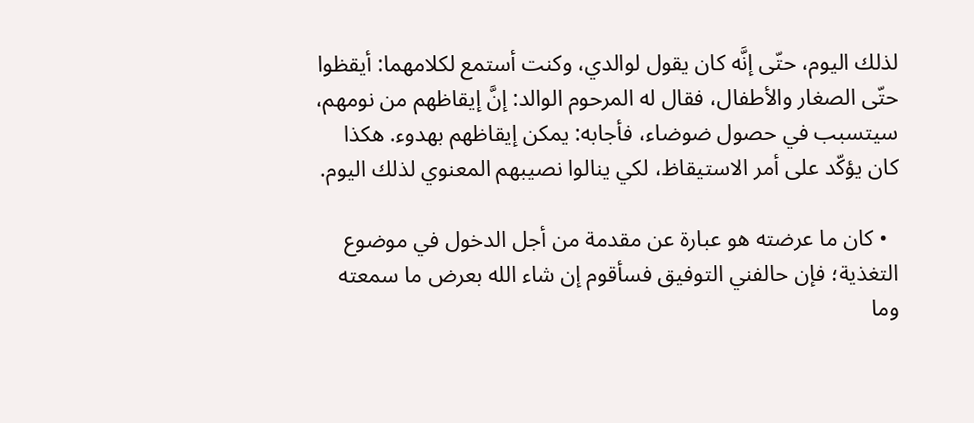لذلك اليوم، حتّى إنَّه كان يقول لوالدي، وكنت أستمع لكلامهما: أيقظوا حتّى الصغار والأطفال، فقال له المرحوم الوالد: إنَّ إيقاظهم من نومهم، سيتسبب في حصول ضوضاء، فأجابه: يمكن إيقاظهم بهدوء. هكذا كان يؤكّد على أمر الاستيقاظ، لكي ينالوا نصيبهم المعنوي لذلك اليوم.

  • كان ما عرضته هو عبارة عن مقدمة من أجل الدخول في موضوع التغذية؛ فإن حالفني التوفيق فسأقوم إن شاء الله بعرض ما سمعته وما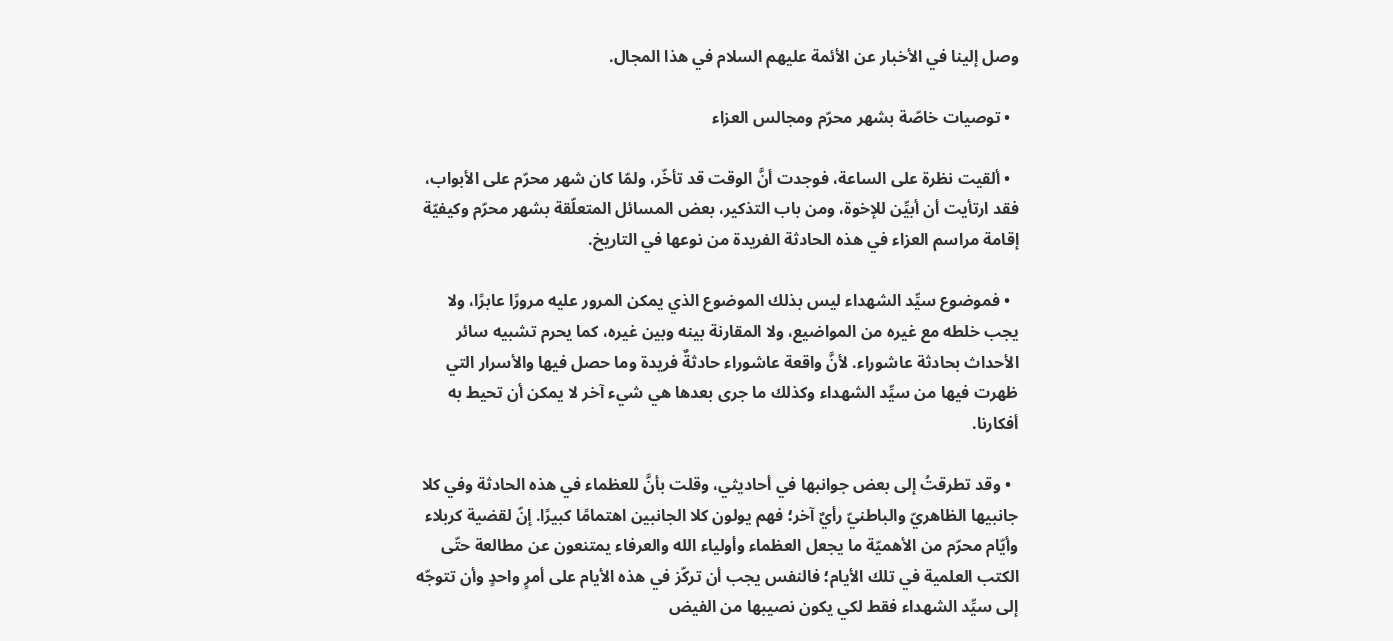وصل إلينا في الأخبار عن الأئمة عليهم السلام في هذا المجال.

  • توصيات خاصّة بشهر محرّم ومجالس العزاء

  • ألقيت نظرة على الساعة، فوجدت أنَّ الوقت قد تأخّر، ولمّا كان شهر محرّم على الأبواب، فقد ارتأيت أن أبيِّن للإخوة، ومن باب التذكير، بعض المسائل المتعلّقة بشهر محرّم وكيفيّة إقامة مراسم العزاء في هذه الحادثة الفريدة من نوعها في التاريخ.

  • فموضوع سيِّد الشهداء ليس بذلك الموضوع الذي يمكن المرور عليه مرورًا عابرًا، ولا يجب خلطه مع غيره من المواضيع، ولا المقارنة بينه وبين غيره، كما يحرم تشبيه سائر الأحداث بحادثة عاشوراء. لأنَّ واقعة عاشوراء حادثةٌ فريدة وما حصل فيها والأسرار التي ظهرت فيها من سيِّد الشهداء وكذلك ما جرى بعدها هي شيء آخر لا يمكن أن تحيط به أفكارنا.

  • وقد تطرقتُ إلى بعض جوانبها في أحاديثي، وقلت بأنَّ للعظماء في هذه الحادثة وفي كلا جانبيها الظاهريّ والباطنيّ رأيٌ آخر؛ فهم يولون كلا الجانبين اهتمامًا كبيرًا. إنّ لقضية كربلاء وأيّام محرّم من الأهميّة ما يجعل العظماء وأولياء الله والعرفاء يمتنعون عن مطالعة حتّى الكتب العلمية في تلك الأيام؛ فالنفس يجب أن تركّز في هذه الأيام على أمرٍ واحدٍ وأن تتوجّه إلى سيِّد الشهداء فقط لكي يكون نصيبها من الفيض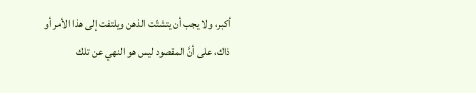أكبر، ولا يجب أن يتشتّت الذهن ويلتفت إلى هذا الأمر أو ذاك، على أنَّ المقصود ليس هو النهي عن تلك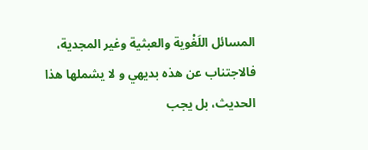المسائل اللَغْوية والعبثية وغير المجدية، فالاجتناب عن هذه بديهي و لا يشملها هذا الحديث، بل يجب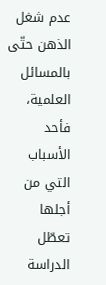عدم شغل الذهن حتّى بالمسائل العلمية، فأحد الأسباب التي من أجلها تعطّل الدراسة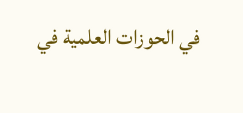في الحوزات العلمية في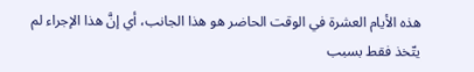هذه الأيام العشرة في الوقت الحاضر هو هذا الجانب، أي إنَّ هذا الإجراء لم يتّخذ فقط بسبب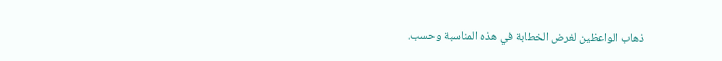ذهاب الواعظين لغرض الخطابة في هذه المناسبة وحسب.